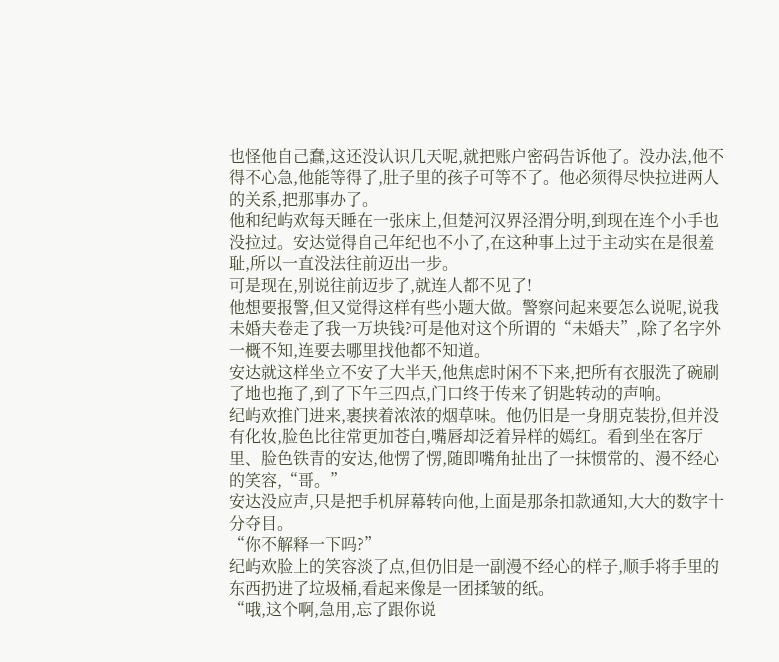也怪他自己蠢,这还没认识几天呢,就把账户密码告诉他了。没办法,他不得不心急,他能等得了,肚子里的孩子可等不了。他必须得尽快拉进两人的关系,把那事办了。
他和纪屿欢每天睡在一张床上,但楚河汉界泾渭分明,到现在连个小手也没拉过。安达觉得自己年纪也不小了,在这种事上过于主动实在是很羞耻,所以一直没法往前迈出一步。
可是现在,别说往前迈步了,就连人都不见了!
他想要报警,但又觉得这样有些小题大做。警察问起来要怎么说呢,说我未婚夫卷走了我一万块钱?可是他对这个所谓的“未婚夫”,除了名字外一概不知,连要去哪里找他都不知道。
安达就这样坐立不安了大半天,他焦虑时闲不下来,把所有衣服洗了碗刷了地也拖了,到了下午三四点,门口终于传来了钥匙转动的声响。
纪屿欢推门进来,裹挟着浓浓的烟草味。他仍旧是一身朋克装扮,但并没有化妆,脸色比往常更加苍白,嘴唇却泛着异样的嫣红。看到坐在客厅里、脸色铁青的安达,他愣了愣,随即嘴角扯出了一抹惯常的、漫不经心的笑容,“哥。”
安达没应声,只是把手机屏幕转向他,上面是那条扣款通知,大大的数字十分夺目。
“你不解释一下吗?”
纪屿欢脸上的笑容淡了点,但仍旧是一副漫不经心的样子,顺手将手里的东西扔进了垃圾桶,看起来像是一团揉皱的纸。
“哦,这个啊,急用,忘了跟你说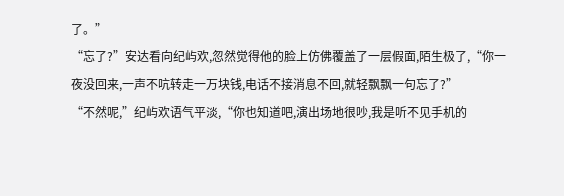了。”
“忘了?”安达看向纪屿欢,忽然觉得他的脸上仿佛覆盖了一层假面,陌生极了,“你一夜没回来,一声不吭转走一万块钱,电话不接消息不回,就轻飘飘一句忘了?”
“不然呢,”纪屿欢语气平淡,“你也知道吧,演出场地很吵,我是听不见手机的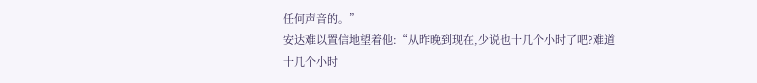任何声音的。”
安达难以置信地望着他:“从昨晚到现在,少说也十几个小时了吧?难道十几个小时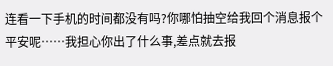连看一下手机的时间都没有吗?你哪怕抽空给我回个消息报个平安呢……我担心你出了什么事,差点就去报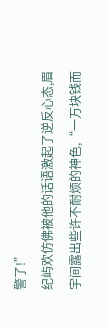警了!”
纪屿欢仿佛被他的话语激起了逆反心态,眉宇间露出些许不耐烦的神色,“一万块钱而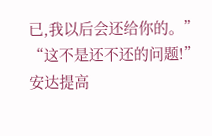已,我以后会还给你的。”
“这不是还不还的问题!”安达提高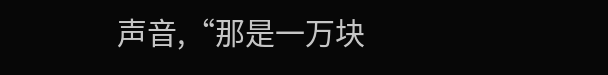声音,“那是一万块